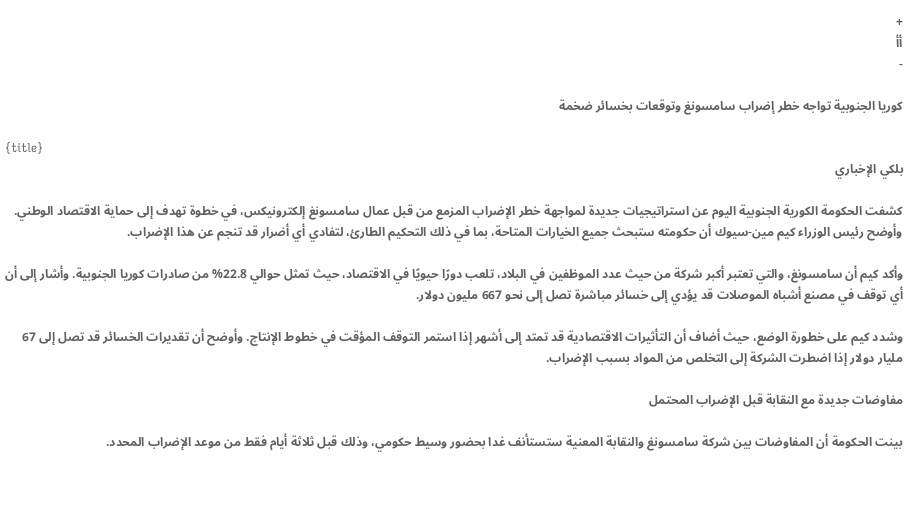+
أأ
-

كوريا الجنوبية تواجه خطر إضراب سامسونغ وتوقعات بخسائر ضخمة

{title}
بلكي الإخباري

كشفت الحكومة الكورية الجنوبية اليوم عن استراتيجيات جديدة لمواجهة خطر الإضراب المزمع من قبل عمال سامسونغ إلكترونيكس، في خطوة تهدف إلى حماية الاقتصاد الوطني. وأوضح رئيس الوزراء كيم مين-سيوك أن حكومته ستبحث جميع الخيارات المتاحة، بما في ذلك التحكيم الطارئ، لتفادي أي أضرار قد تنجم عن هذا الإضراب.

وأكد كيم أن سامسونغ، والتي تعتبر أكبر شركة من حيث عدد الموظفين في البلاد، تلعب دورًا حيويًا في الاقتصاد، حيث تمثل حوالي 22.8% من صادرات كوريا الجنوبية. وأشار إلى أن أي توقف في مصنع أشباه الموصلات قد يؤدي إلى خسائر مباشرة تصل إلى نحو 667 مليون دولار.

وشدد كيم على خطورة الوضع، حيث أضاف أن التأثيرات الاقتصادية قد تمتد إلى أشهر إذا استمر التوقف المؤقت في خطوط الإنتاج. وأوضح أن تقديرات الخسائر قد تصل إلى 67 مليار دولار إذا اضطرت الشركة إلى التخلص من المواد بسبب الإضراب.

مفاوضات جديدة مع النقابة قبل الإضراب المحتمل

بينت الحكومة أن المفاوضات بين شركة سامسونغ والنقابة المعنية ستستأنف غدا بحضور وسيط حكومي، وذلك قبل ثلاثة أيام فقط من موعد الإضراب المحدد.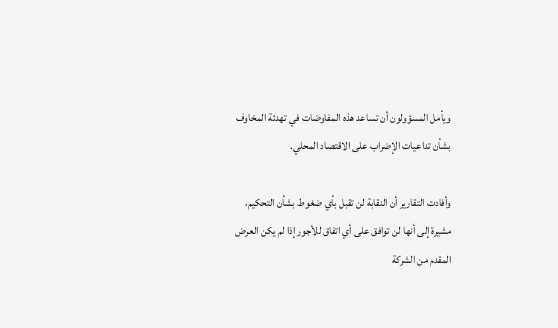ويأمل المسؤولون أن تساعد هذه المفاوضات في تهدئة المخاوف بشأن تداعيات الإضراب على الاقتصاد المحلي.

وأفادت التقارير أن النقابة لن تقبل بأي ضغوط بشأن التحكيم، مشيرة إلى أنها لن توافق على أي اتفاق للأجور إذا لم يكن العرض المقدم من الشركة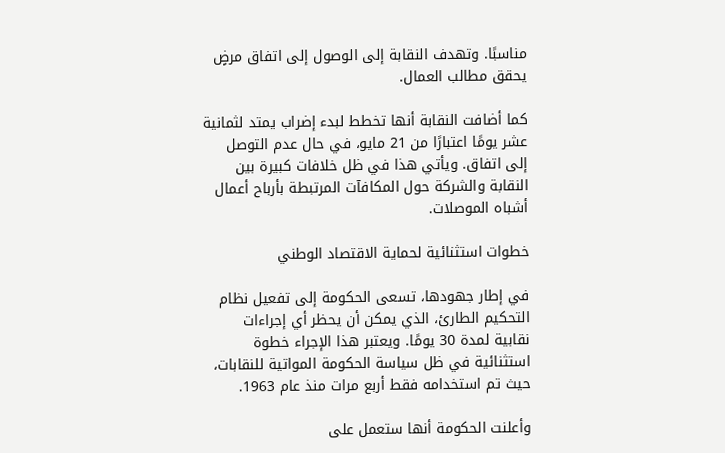مناسبًا. وتهدف النقابة إلى الوصول إلى اتفاق مرضٍ يحقق مطالب العمال.

كما أضافت النقابة أنها تخطط لبدء إضراب يمتد لثمانية عشر يومًا اعتبارًا من 21 مايو، في حال عدم التوصل إلى اتفاق. ويأتي هذا في ظل خلافات كبيرة بين النقابة والشركة حول المكافآت المرتبطة بأرباح أعمال أشباه الموصلات.

خطوات استثنائية لحماية الاقتصاد الوطني

في إطار جهودها، تسعى الحكومة إلى تفعيل نظام التحكيم الطارئ، الذي يمكن أن يحظر أي إجراءات نقابية لمدة 30 يومًا. ويعتبر هذا الإجراء خطوة استثنائية في ظل سياسة الحكومة المواتية للنقابات، حيث تم استخدامه فقط أربع مرات منذ عام 1963.

وأعلنت الحكومة أنها ستعمل على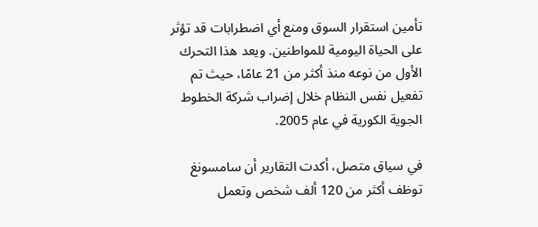تأمين استقرار السوق ومنع أي اضطرابات قد تؤثر على الحياة اليومية للمواطنين. ويعد هذا التحرك الأول من نوعه منذ أكثر من 21 عامًا، حيث تم تفعيل نفس النظام خلال إضراب شركة الخطوط الجوية الكورية في عام 2005.

في سياق متصل، أكدت التقارير أن سامسونغ توظف أكثر من 120 ألف شخص وتعمل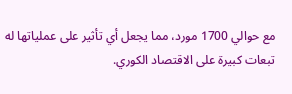مع حوالي 1700 مورد، مما يجعل أي تأثير على عملياتها له تبعات كبيرة على الاقتصاد الكوري.